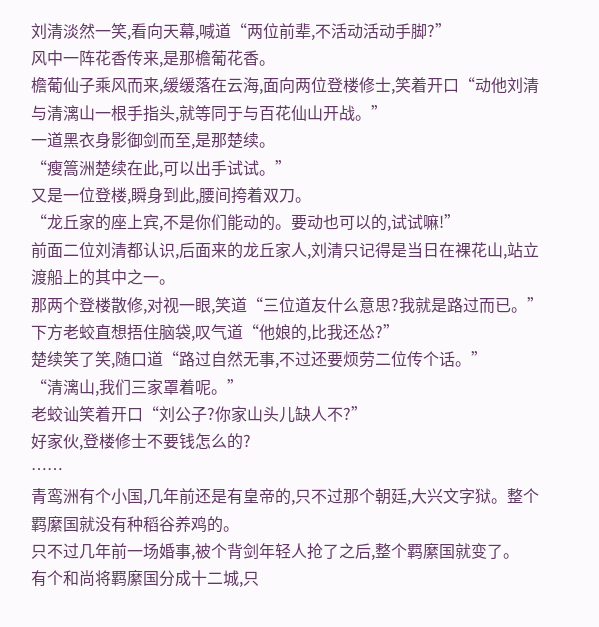刘清淡然一笑,看向天幕,喊道“两位前辈,不活动活动手脚?”
风中一阵花香传来,是那檐葡花香。
檐葡仙子乘风而来,缓缓落在云海,面向两位登楼修士,笑着开口“动他刘清与清漓山一根手指头,就等同于与百花仙山开战。”
一道黑衣身影御剑而至,是那楚续。
“瘦篙洲楚续在此,可以出手试试。”
又是一位登楼,瞬身到此,腰间挎着双刀。
“龙丘家的座上宾,不是你们能动的。要动也可以的,试试嘛!”
前面二位刘清都认识,后面来的龙丘家人,刘清只记得是当日在裸花山,站立渡船上的其中之一。
那两个登楼散修,对视一眼,笑道“三位道友什么意思?我就是路过而已。”
下方老蛟直想捂住脑袋,叹气道“他娘的,比我还怂?”
楚续笑了笑,随口道“路过自然无事,不过还要烦劳二位传个话。”
“清漓山,我们三家罩着呢。”
老蛟讪笑着开口“刘公子?你家山头儿缺人不?”
好家伙,登楼修士不要钱怎么的?
……
青鸾洲有个小国,几年前还是有皇帝的,只不过那个朝廷,大兴文字狱。整个羁縻国就没有种稻谷养鸡的。
只不过几年前一场婚事,被个背剑年轻人抢了之后,整个羁縻国就变了。
有个和尚将羁縻国分成十二城,只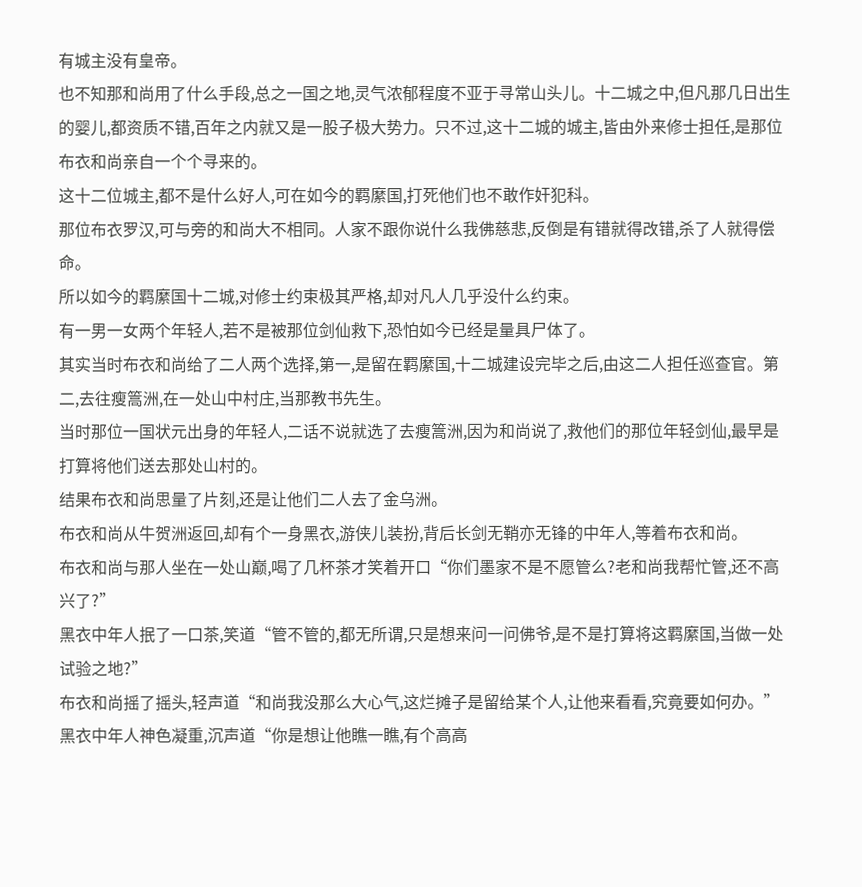有城主没有皇帝。
也不知那和尚用了什么手段,总之一国之地,灵气浓郁程度不亚于寻常山头儿。十二城之中,但凡那几日出生的婴儿,都资质不错,百年之内就又是一股子极大势力。只不过,这十二城的城主,皆由外来修士担任,是那位布衣和尚亲自一个个寻来的。
这十二位城主,都不是什么好人,可在如今的羁縻国,打死他们也不敢作奸犯科。
那位布衣罗汉,可与旁的和尚大不相同。人家不跟你说什么我佛慈悲,反倒是有错就得改错,杀了人就得偿命。
所以如今的羁縻国十二城,对修士约束极其严格,却对凡人几乎没什么约束。
有一男一女两个年轻人,若不是被那位剑仙救下,恐怕如今已经是量具尸体了。
其实当时布衣和尚给了二人两个选择,第一,是留在羁縻国,十二城建设完毕之后,由这二人担任巡查官。第二,去往瘦篙洲,在一处山中村庄,当那教书先生。
当时那位一国状元出身的年轻人,二话不说就选了去瘦篙洲,因为和尚说了,救他们的那位年轻剑仙,最早是打算将他们送去那处山村的。
结果布衣和尚思量了片刻,还是让他们二人去了金乌洲。
布衣和尚从牛贺洲返回,却有个一身黑衣,游侠儿装扮,背后长剑无鞘亦无锋的中年人,等着布衣和尚。
布衣和尚与那人坐在一处山巅,喝了几杯茶才笑着开口“你们墨家不是不愿管么?老和尚我帮忙管,还不高兴了?”
黑衣中年人抿了一口茶,笑道“管不管的,都无所谓,只是想来问一问佛爷,是不是打算将这羁縻国,当做一处试验之地?”
布衣和尚摇了摇头,轻声道“和尚我没那么大心气,这烂摊子是留给某个人,让他来看看,究竟要如何办。”
黑衣中年人神色凝重,沉声道“你是想让他瞧一瞧,有个高高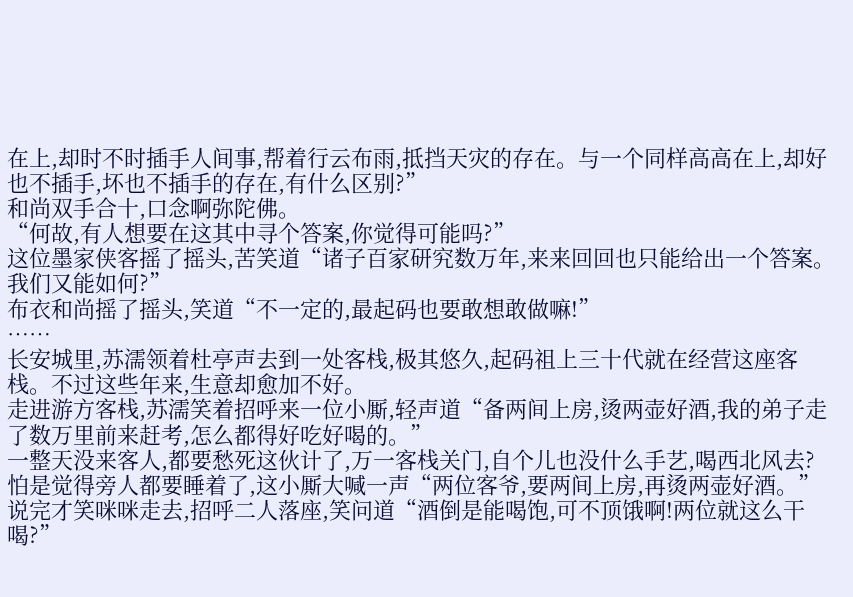在上,却时不时插手人间事,帮着行云布雨,抵挡天灾的存在。与一个同样高高在上,却好也不插手,坏也不插手的存在,有什么区别?”
和尚双手合十,口念啊弥陀佛。
“何故,有人想要在这其中寻个答案,你觉得可能吗?”
这位墨家侠客摇了摇头,苦笑道“诸子百家研究数万年,来来回回也只能给出一个答案。我们又能如何?”
布衣和尚摇了摇头,笑道“不一定的,最起码也要敢想敢做嘛!”
……
长安城里,苏濡领着杜亭声去到一处客栈,极其悠久,起码祖上三十代就在经营这座客栈。不过这些年来,生意却愈加不好。
走进游方客栈,苏濡笑着招呼来一位小厮,轻声道“备两间上房,烫两壶好酒,我的弟子走了数万里前来赶考,怎么都得好吃好喝的。”
一整天没来客人,都要愁死这伙计了,万一客栈关门,自个儿也没什么手艺,喝西北风去?
怕是觉得旁人都要睡着了,这小厮大喊一声“两位客爷,要两间上房,再烫两壶好酒。”
说完才笑咪咪走去,招呼二人落座,笑问道“酒倒是能喝饱,可不顶饿啊!两位就这么干喝?”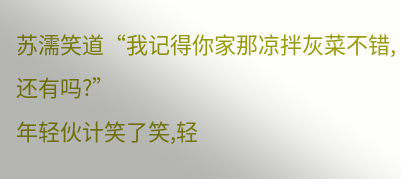苏濡笑道“我记得你家那凉拌灰菜不错,还有吗?”
年轻伙计笑了笑,轻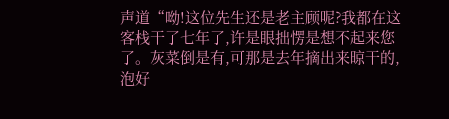声道“呦!这位先生还是老主顾呢?我都在这客栈干了七年了,许是眼拙愣是想不起来您了。灰菜倒是有,可那是去年摘出来晾干的,泡好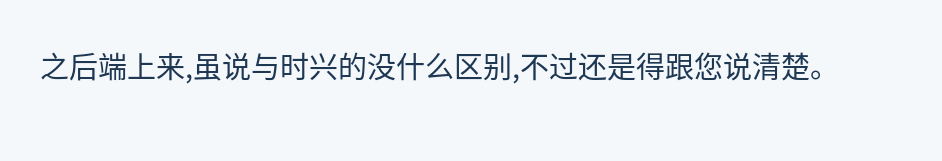之后端上来,虽说与时兴的没什么区别,不过还是得跟您说清楚。